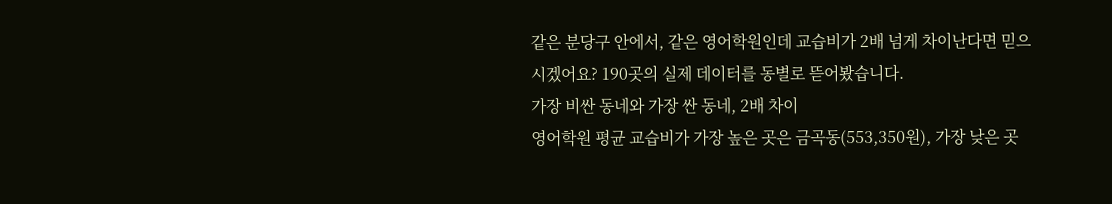같은 분당구 안에서, 같은 영어학원인데 교습비가 2배 넘게 차이난다면 믿으시겠어요? 190곳의 실제 데이터를 동별로 뜯어봤습니다.
가장 비싼 동네와 가장 싼 동네, 2배 차이
영어학원 평균 교습비가 가장 높은 곳은 금곡동(553,350원), 가장 낮은 곳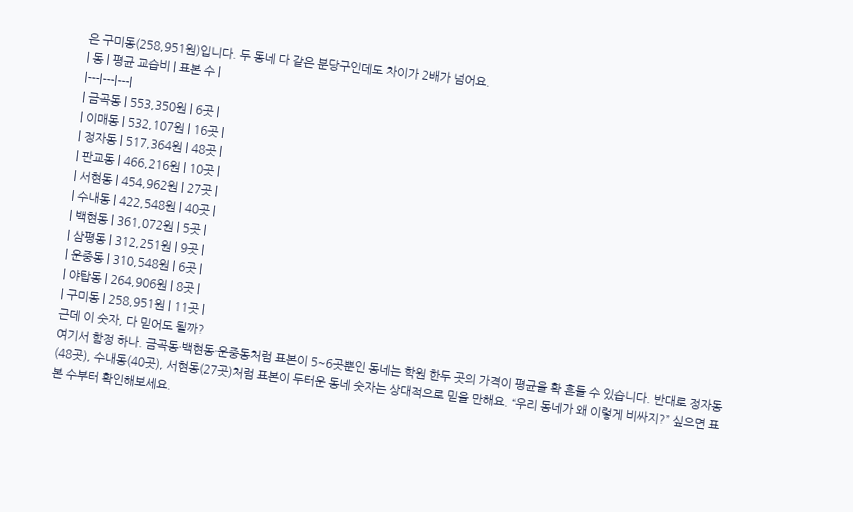은 구미동(258,951원)입니다. 두 동네 다 같은 분당구인데도 차이가 2배가 넘어요.
| 동 | 평균 교습비 | 표본 수 |
|---|---|---|
| 금곡동 | 553,350원 | 6곳 |
| 이매동 | 532,107원 | 16곳 |
| 정자동 | 517,364원 | 48곳 |
| 판교동 | 466,216원 | 10곳 |
| 서현동 | 454,962원 | 27곳 |
| 수내동 | 422,548원 | 40곳 |
| 백현동 | 361,072원 | 5곳 |
| 삼평동 | 312,251원 | 9곳 |
| 운중동 | 310,548원 | 6곳 |
| 야탑동 | 264,906원 | 8곳 |
| 구미동 | 258,951원 | 11곳 |
근데 이 숫자, 다 믿어도 될까?
여기서 함정 하나. 금곡동·백현동·운중동처럼 표본이 5~6곳뿐인 동네는 학원 한두 곳의 가격이 평균을 확 흔들 수 있습니다. 반대로 정자동(48곳), 수내동(40곳), 서현동(27곳)처럼 표본이 두터운 동네 숫자는 상대적으로 믿을 만해요. “우리 동네가 왜 이렇게 비싸지?” 싶으면 표본 수부터 확인해보세요.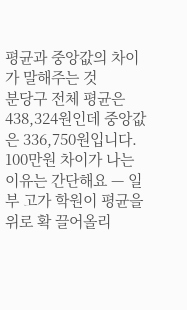평균과 중앙값의 차이가 말해주는 것
분당구 전체 평균은 438,324원인데 중앙값은 336,750원입니다. 100만원 차이가 나는 이유는 간단해요 — 일부 고가 학원이 평균을 위로 확 끌어올리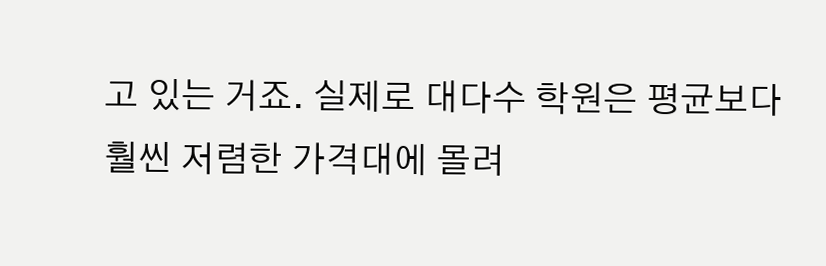고 있는 거죠. 실제로 대다수 학원은 평균보다 훨씬 저렴한 가격대에 몰려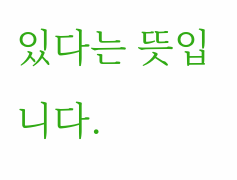있다는 뜻입니다.